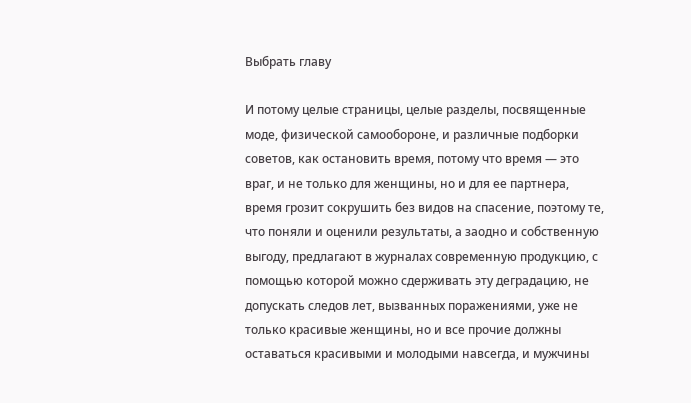Выбрать главу

И потому целые страницы, целые разделы, посвященные моде, физической самообороне, и различные подборки советов, как остановить время, потому что время — это враг, и не только для женщины, но и для ее партнера, время грозит сокрушить без видов на спасение, поэтому те, что поняли и оценили результаты, а заодно и собственную выгоду, предлагают в журналах современную продукцию, с помощью которой можно сдерживать эту деградацию, не допускать следов лет, вызванных поражениями, уже не только красивые женщины, но и все прочие должны оставаться красивыми и молодыми навсегда, и мужчины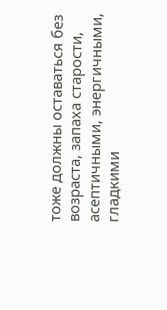тоже должны оставаться без возраста, запаха старости, асептичными, энергичными, гладкими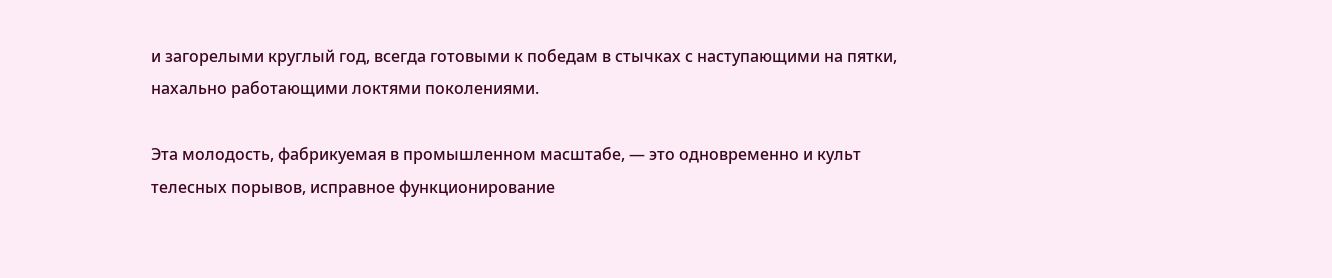и загорелыми круглый год, всегда готовыми к победам в стычках с наступающими на пятки, нахально работающими локтями поколениями.

Эта молодость, фабрикуемая в промышленном масштабе, — это одновременно и культ телесных порывов, исправное функционирование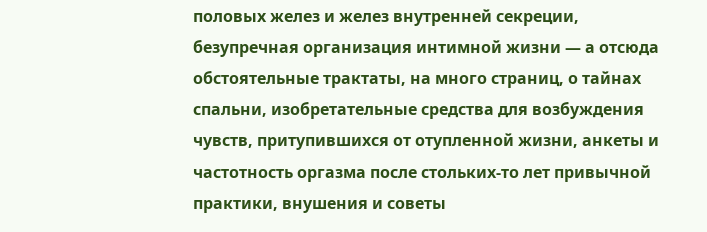половых желез и желез внутренней секреции, безупречная организация интимной жизни — а отсюда обстоятельные трактаты, на много страниц, о тайнах спальни, изобретательные средства для возбуждения чувств, притупившихся от отупленной жизни, анкеты и частотность оргазма после стольких-то лет привычной практики, внушения и советы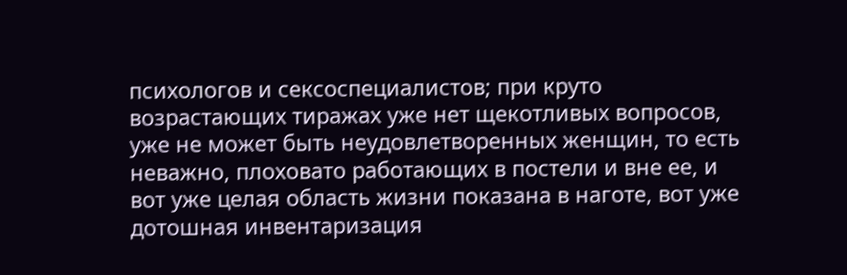психологов и сексоспециалистов; при круто возрастающих тиражах уже нет щекотливых вопросов, уже не может быть неудовлетворенных женщин, то есть неважно, плоховато работающих в постели и вне ее, и вот уже целая область жизни показана в наготе, вот уже дотошная инвентаризация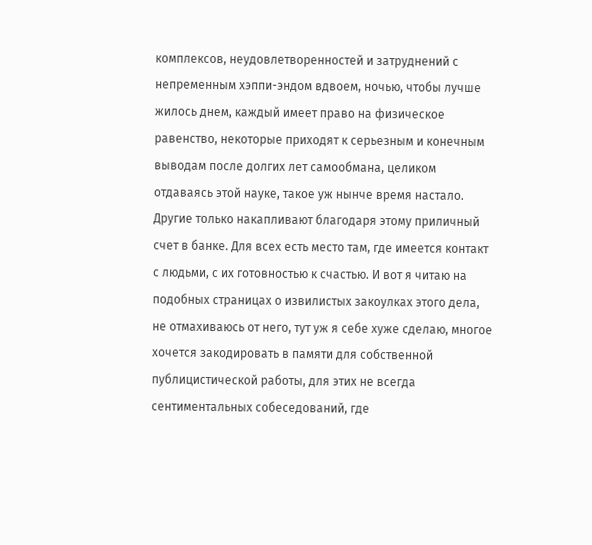комплексов, неудовлетворенностей и затруднений с непременным хэппи-эндом вдвоем, ночью, чтобы лучше жилось днем, каждый имеет право на физическое равенство, некоторые приходят к серьезным и конечным выводам после долгих лет самообмана, целиком отдаваясь этой науке, такое уж нынче время настало. Другие только накапливают благодаря этому приличный счет в банке. Для всех есть место там, где имеется контакт с людьми, с их готовностью к счастью. И вот я читаю на подобных страницах о извилистых закоулках этого дела, не отмахиваюсь от него, тут уж я себе хуже сделаю, многое хочется закодировать в памяти для собственной публицистической работы, для этих не всегда сентиментальных собеседований, где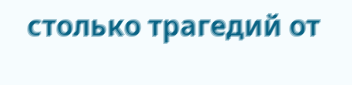столько трагедий от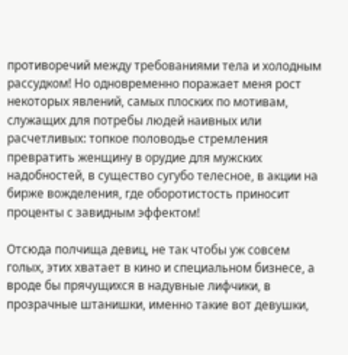противоречий между требованиями тела и холодным рассудком! Но одновременно поражает меня рост некоторых явлений, самых плоских по мотивам, служащих для потребы людей наивных или расчетливых: топкое половодье стремления превратить женщину в орудие для мужских надобностей, в существо сугубо телесное, в акции на бирже вожделения, где оборотистость приносит проценты с завидным эффектом!

Отсюда полчища девиц, не так чтобы уж совсем голых, этих хватает в кино и специальном бизнесе, а вроде бы прячущихся в надувные лифчики, в прозрачные штанишки, именно такие вот девушки,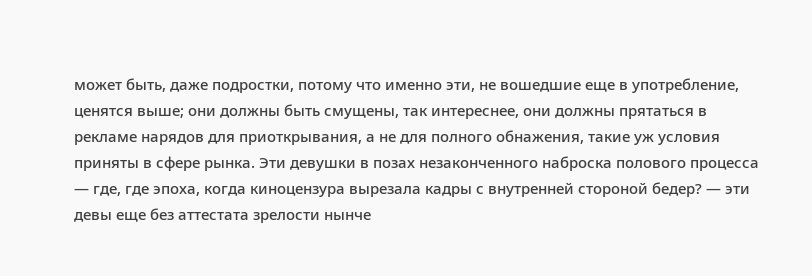может быть, даже подростки, потому что именно эти, не вошедшие еще в употребление, ценятся выше; они должны быть смущены, так интереснее, они должны прятаться в рекламе нарядов для приоткрывания, а не для полного обнажения, такие уж условия приняты в сфере рынка. Эти девушки в позах незаконченного наброска полового процесса — где, где эпоха, когда киноцензура вырезала кадры с внутренней стороной бедер? — эти девы еще без аттестата зрелости нынче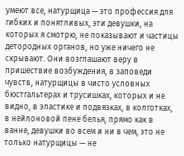умеют все, натурщица — это профессия для гибких и понятливых, эти девушки, на которых я смотрю, не показывают и частицы детородных органов, но уже ничего не скрывают. Они возглашают веру в пришествие возбуждения, в заповеди чувств, натурщицы в чисто условных бюстгальтерах и трусишках, которых и не видно, в эластике и подвязках, в колготках, в нейлоновой пене белья, прямо как в ванне, девушки во всем и ни в чем, это не только натурщицы — не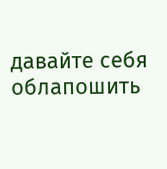давайте себя облапошить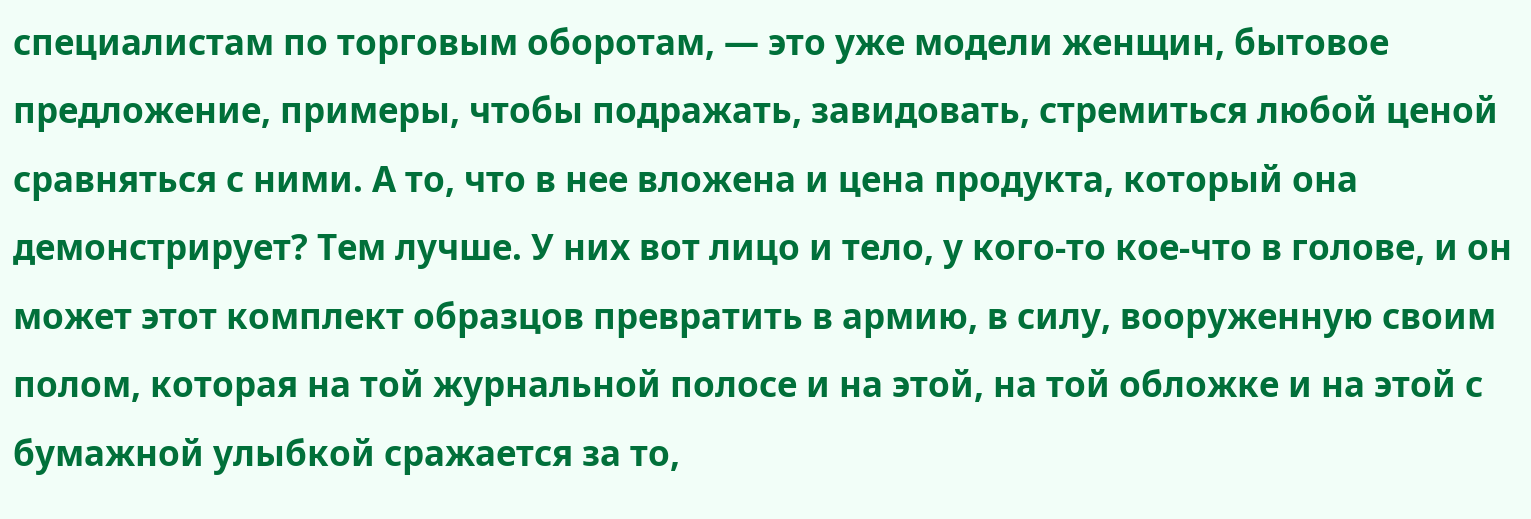специалистам по торговым оборотам, — это уже модели женщин, бытовое предложение, примеры, чтобы подражать, завидовать, стремиться любой ценой сравняться с ними. А то, что в нее вложена и цена продукта, который она демонстрирует? Тем лучше. У них вот лицо и тело, у кого-то кое-что в голове, и он может этот комплект образцов превратить в армию, в силу, вооруженную своим полом, которая на той журнальной полосе и на этой, на той обложке и на этой с бумажной улыбкой сражается за то,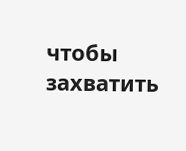чтобы захватить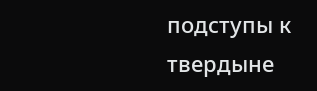подступы к твердыне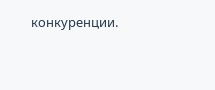конкуренции.